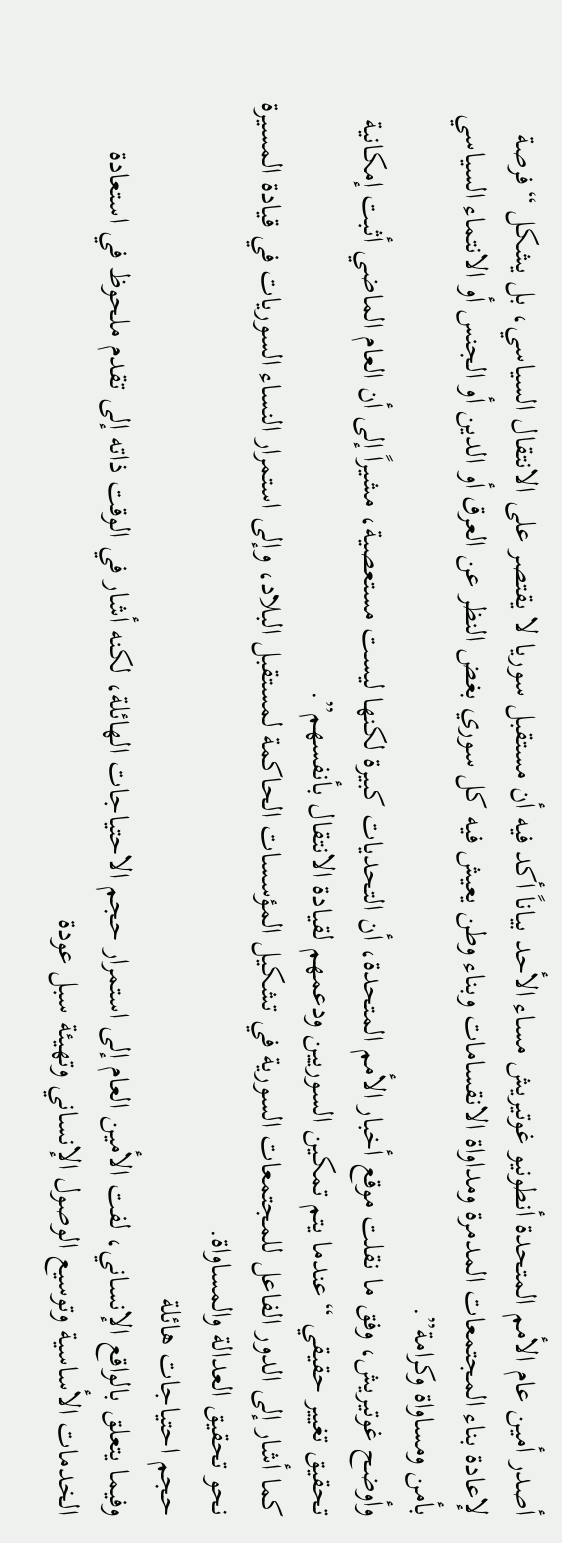أصدر أمين عام الأمم المتحدة أنطونيو غوتيريش مساء الأحد بياناً أكد فيه أن مستقبل سوريا لا يقتصر على الانتقال السياسي، بل يشكل “فرصة لإعادة بناء المجتمعات المدمرة ومداواة الانقسامات وبناء وطن يعيش فيه كل سوري بغض النظر عن العرق أو الدين أو الجنس أو الانتماء السياسي بأمن ومساواة وكرامة”.
وأوضح غوتيريش، وفق ما نقلت موقع أخبار الأمم المتحدة، أن التحديات كبيرة لكنها ليست مستعصية، مشيراً إلى أن العام الماضي أثبت إمكانية تحقيق تغيير حقيقي “عندما يتم تمكين السوريين ودعمهم لقيادة الانتقال بأنفسهم”.
كما أشار إلى الدور الفاعل للمجتمعات السورية في تشكيل المؤسسات الحاكمة لمستقبل البلاد، وإلى استمرار النساء السوريات في قيادة المسيرة نحو تحقيق العدالة والمساواة.
حجم احتياجات هائلة
وفيما يتعلق بالواقع الإنساني، لفت الأمين العام إلى استمرار حجم الاحتياجات الهائلة، لكنه أشار في الوقت ذاته إلى تقدم ملحوظ في استعادة الخدمات الأساسية وتوسيع الوصول الإنساني وتهيئة سبل عودة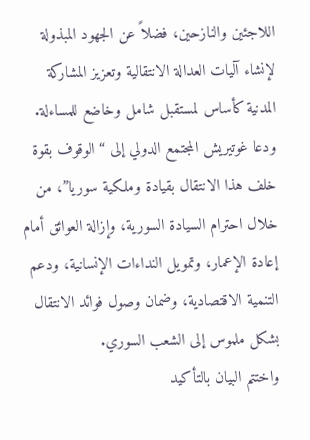اللاجئين والنازحين، فضلاً عن الجهود المبذولة لإنشاء آليات العدالة الانتقالية وتعزيز المشاركة المدنية كأساس لمستقبل شامل وخاضع للمساءلة.
ودعا غوتيريش المجتمع الدولي إلى “الوقوف بقوة خلف هذا الانتقال بقيادة وملكية سوريا”، من خلال احترام السيادة السورية، وإزالة العوائق أمام إعادة الإعمار، وتمويل النداءات الإنسانية، ودعم التنمية الاقتصادية، وضمان وصول فوائد الانتقال بشكل ملموس إلى الشعب السوري.
واختتم البيان بالتأكيد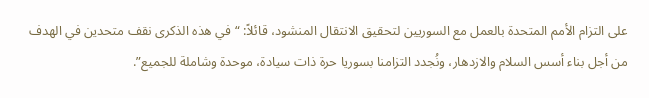على التزام الأمم المتحدة بالعمل مع السوريين لتحقيق الانتقال المنشود، قائلاً: “في هذه الذكرى نقف متحدين في الهدف من أجل بناء أسس السلام والازدهار، ونُجدد التزامنا بسوريا حرة ذات سيادة، موحدة وشاملة للجميع”.